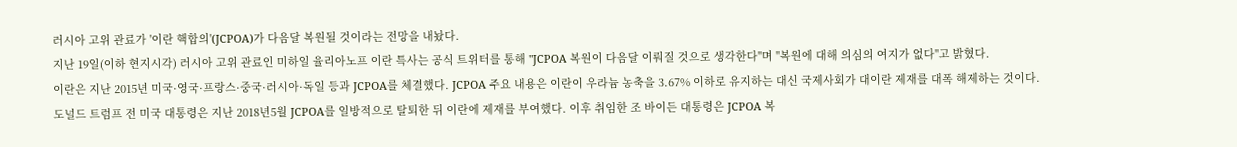러시아 고위 관료가 '이란 핵합의'(JCPOA)가 다음달 복원될 것이라는 전망을 내놨다.
지난 19일(이하 현지시각) 러시아 고위 관료인 미하일 율리아노프 이란 특사는 공식 트위터를 통해 "JCPOA 복원이 다음달 이뤄질 것으로 생각한다"며 "복원에 대해 의심의 여지가 없다"고 밝혔다.
이란은 지난 2015년 미국·영국·프랑스·중국·러시아·독일 등과 JCPOA를 체결했다. JCPOA 주요 내용은 이란이 우라늄 농축을 3.67% 이하로 유지하는 대신 국제사회가 대이란 제재를 대폭 해제하는 것이다.
도널드 트럼프 전 미국 대통령은 지난 2018년5월 JCPOA를 일방적으로 탈퇴한 뒤 이란에 제재를 부여했다. 이후 취임한 조 바이든 대통령은 JCPOA 복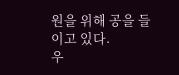원을 위해 공을 들이고 있다.
우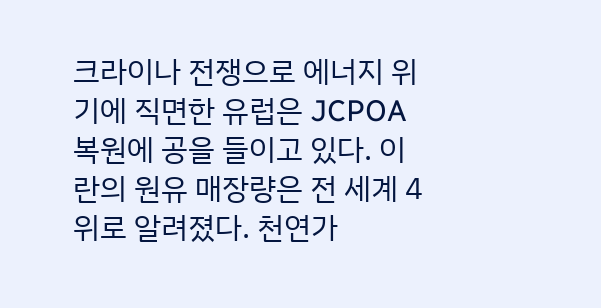크라이나 전쟁으로 에너지 위기에 직면한 유럽은 JCPOA 복원에 공을 들이고 있다. 이란의 원유 매장량은 전 세계 4위로 알려졌다. 천연가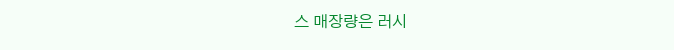스 매장량은 러시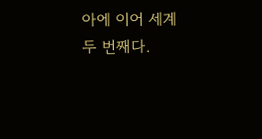아에 이어 세계 두 번째다.